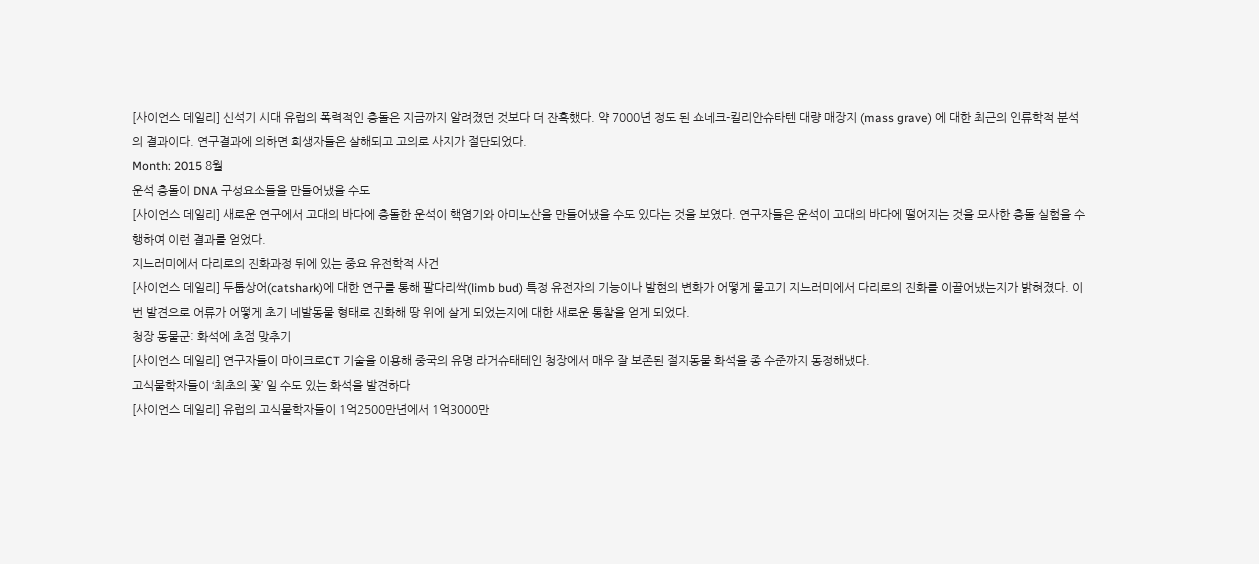[사이언스 데일리] 신석기 시대 유럽의 폭력적인 충돌은 지금까지 알려졌던 것보다 더 잔혹했다. 약 7000년 정도 된 쇼네크-킬리안슈타텐 대량 매장지 (mass grave) 에 대한 최근의 인류학적 분석의 결과이다. 연구결과에 의하면 희생자들은 살해되고 고의로 사지가 절단되었다.
Month: 2015 8월
운석 충돌이 DNA 구성요소들을 만들어냈을 수도
[사이언스 데일리] 새로운 연구에서 고대의 바다에 충돌한 운석이 핵염기와 아미노산을 만들어냈을 수도 있다는 것을 보였다. 연구자들은 운석이 고대의 바다에 떨어지는 것을 모사한 충돌 실험을 수행하여 이런 결과를 얻었다.
지느러미에서 다리로의 진화과정 뒤에 있는 중요 유전학적 사건
[사이언스 데일리] 두툽상어(catshark)에 대한 연구를 통해 팔다리싹(limb bud) 특정 유전자의 기능이나 발현의 변화가 어떻게 물고기 지느러미에서 다리로의 진화를 이끌어냈는지가 밝혀졌다. 이번 발견으로 어류가 어떻게 초기 네발동물 형태로 진화해 땅 위에 살게 되었는지에 대한 새로운 통찰을 얻게 되었다.
청장 동물군: 화석에 초점 맞추기
[사이언스 데일리] 연구자들이 마이크로CT 기술을 이용해 중국의 유명 라거슈태테인 청장에서 매우 잘 보존된 절지동물 화석을 종 수준까지 동정해냈다.
고식물학자들이 ‘최초의 꽃’ 일 수도 있는 화석을 발견하다
[사이언스 데일리] 유럽의 고식물학자들이 1억2500만년에서 1억3000만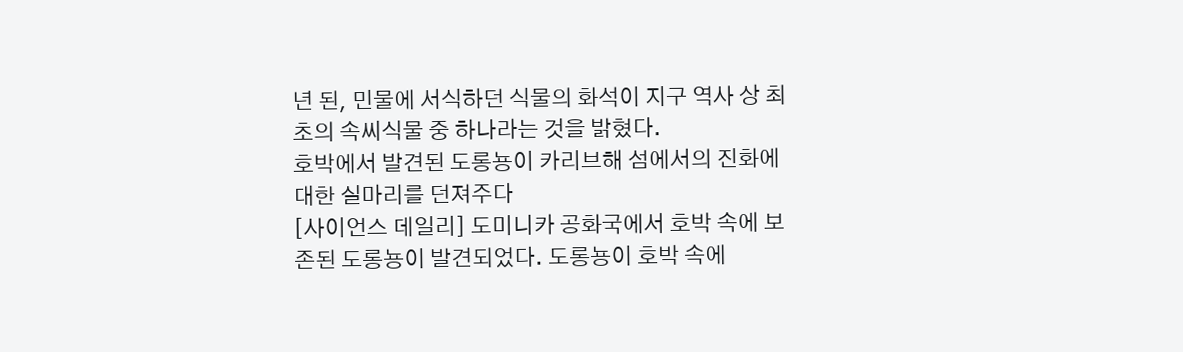년 된, 민물에 서식하던 식물의 화석이 지구 역사 상 최초의 속씨식물 중 하나라는 것을 밝혔다.
호박에서 발견된 도롱뇽이 카리브해 섬에서의 진화에 대한 실마리를 던져주다
[사이언스 데일리] 도미니카 공화국에서 호박 속에 보존된 도롱뇽이 발견되었다. 도롱뇽이 호박 속에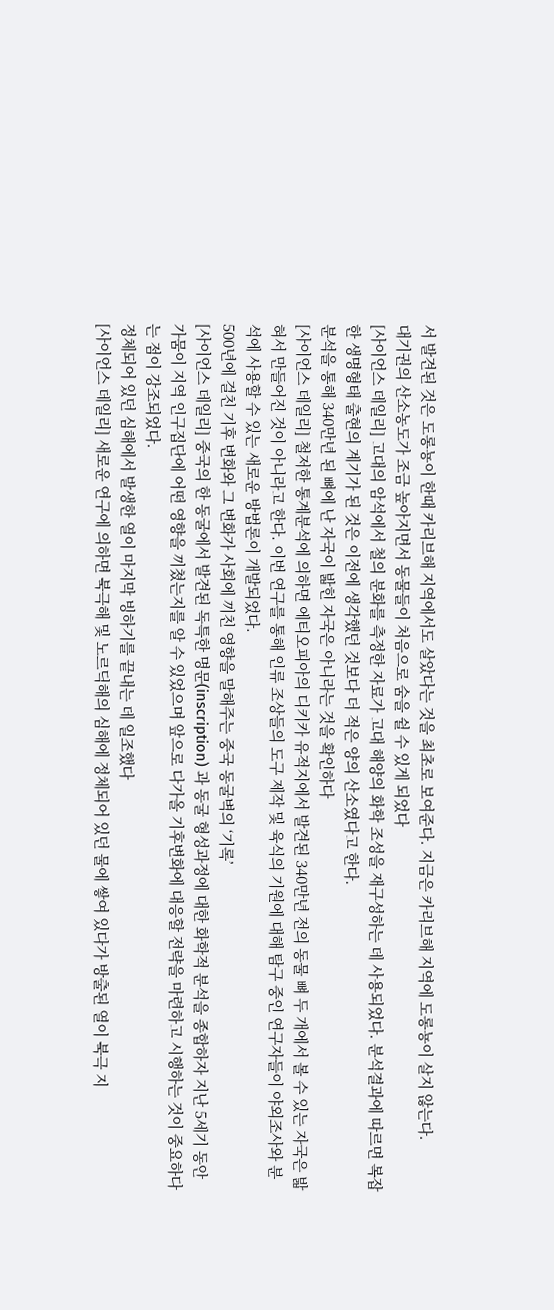서 발견된 것은 도롱뇽이 한때 카리브해 지역에서도 살았다는 것을 최초로 보여준다. 지금은 카리브해 지역에 도롱뇽이 살지 않는다.
대기권의 산소농도가 조금 높아지면서 동물들이 처음으로 숨을 쉴 수 있게 되었다
[사이언스 데일리] 고대의 암석에서 철의 분화를 측정한 자료가 고대 해양의 화학 조성을 재구성하는 데 사용되었다. 분석결과에 따르면 복잡한 생명형태 출현의 계기가 된 것은 이전에 생각했던 것보다 더 적은 양의 산소였다고 한다.
분석을 통해 340만년 된 뼈에 난 자국이 밟힌 자국은 아니라는 것을 확인하다
[사이언스 데일리] 철저한 통계분석에 의하면 에티오피아의 디키카 유적지에서 발견된 340만년 전의 동물 뼈 두 개에서 볼 수 있는 자국은 밟혀서 만들어진 것이 아니라고 한다. 이번 연구를 통해 인류 조상들의 도구 제작 및 육식의 기원에 대해 탐구 중인 연구자들이 야외조사와 분석에 사용할 수 있는 새로운 방법론이 개발되었다.
500년에 걸친 기후 변화와 그 변화가 사회에 끼친 영향을 말해주는 중국 동굴벽의 ‘기록’
[사이언스 데일리] 중국의 한 동굴에서 발견된 독특한 명문(inscription) 과 동굴 형성과정에 대한 화학적 분석을 종합하자 지난 5세기 동안 가뭄이 지역 인구집단에 어떤 영향을 끼쳤는지를 알 수 있었으며 앞으로 다가올 기후변화에 대응할 전략을 마련하고 시행하는 것이 중요하다는 점이 강조되었다.
정체되어 있던 심해에서 발생한 열이 마지막 빙하기를 끝내는 데 일조했다
[사이언스 데일리] 새로운 연구에 의하면 북극해 및 노르딕해의 심해에 정체되어 있던 물에 쌓여 있다가 방출된 열이 북극 지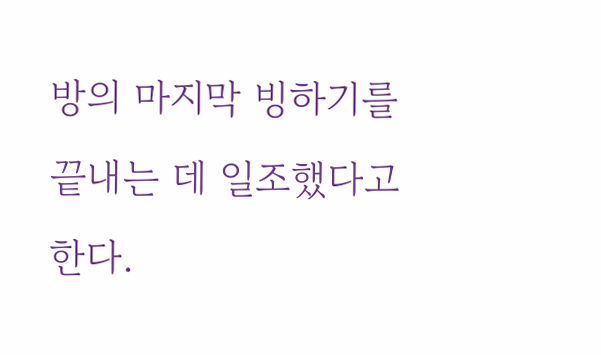방의 마지막 빙하기를 끝내는 데 일조했다고 한다.